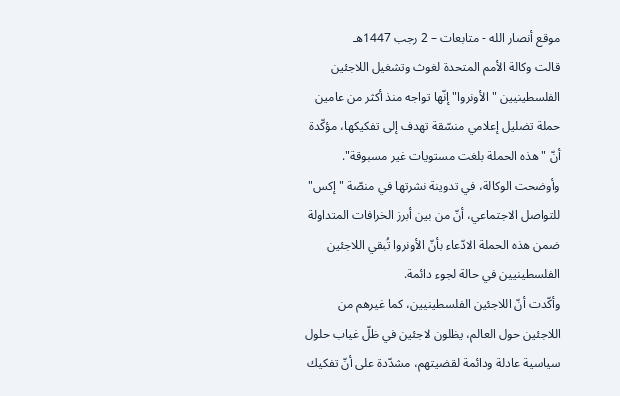موقع أنصار الله - متابعات – 2 رجب 1447هـ
قالت وكالة الأمم المتحدة لغوث وتشغيل اللاجئين الفلسطينيين "الأونروا" إنّها تواجه منذ أكثر من عامين حملة تضليل إعلامي منسّقة تهدف إلى تفكيكها، مؤكّدة أنّ "هذه الحملة بلغت مستويات غير مسبوقة".
وأوضحت الوكالة، في تدوينة نشرتها في منصّة "إكس" للتواصل الاجتماعي، أنّ من بين أبرز الخرافات المتداولة ضمن هذه الحملة الادّعاء بأنّ الأونروا تُبقي اللاجئين الفلسطينيين في حالة لجوء دائمة.
وأكّدت أنّ اللاجئين الفلسطينيين، كما غيرهم من اللاجئين حول العالم، يظلون لاجئين في ظلّ غياب حلول سياسية عادلة ودائمة لقضيتهم، مشدّدة على أنّ تفكيك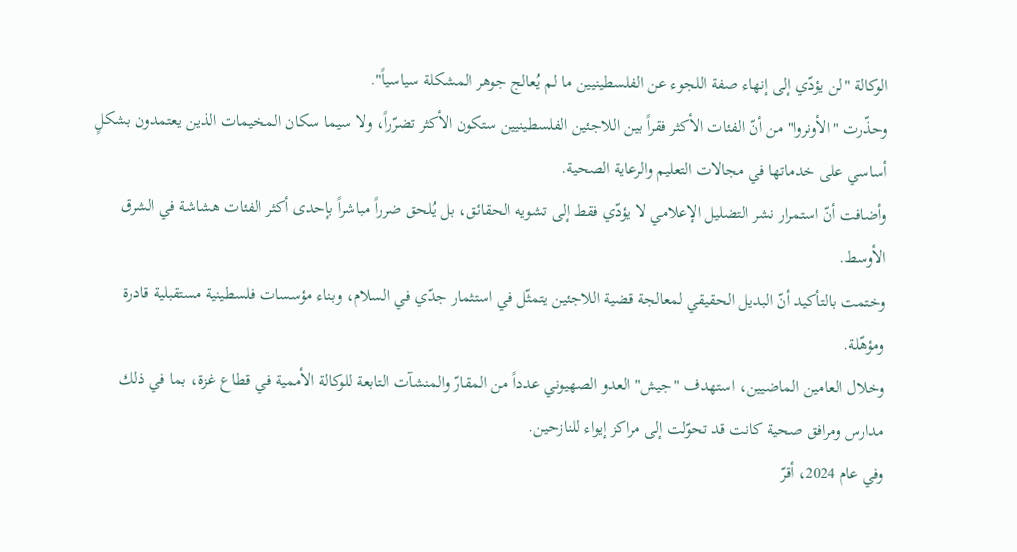الوكالة "لن يؤدّي إلى إنهاء صفة اللجوء عن الفلسطينيين ما لم يُعالج جوهر المشكلة سياسياً".
وحذّرت "الأونروا" من أنّ الفئات الأكثر فقراً بين اللاجئين الفلسطينيين ستكون الأكثر تضرّراً، ولا سيما سكان المخيمات الذين يعتمدون بشكلٍ أساسي على خدماتها في مجالات التعليم والرعاية الصحية.
وأضافت أنّ استمرار نشر التضليل الإعلامي لا يؤدّي فقط إلى تشويه الحقائق، بل يُلحق ضرراً مباشراً بإحدى أكثر الفئات هشاشة في الشرق الأوسط.
وختمت بالتأكيد أنّ البديل الحقيقي لمعالجة قضية اللاجئين يتمثّل في استثمار جدّي في السلام، وبناء مؤسسات فلسطينية مستقبلية قادرة ومؤهّلة.
وخلال العامين الماضيين، استهدف "جيش" العدو الصهيوني عدداً من المقارّ والمنشآت التابعة للوكالة الأممية في قطاع غزة، بما في ذلك مدارس ومرافق صحية كانت قد تحوّلت إلى مراكز إيواء للنازحين.
وفي عام 2024، أقرّ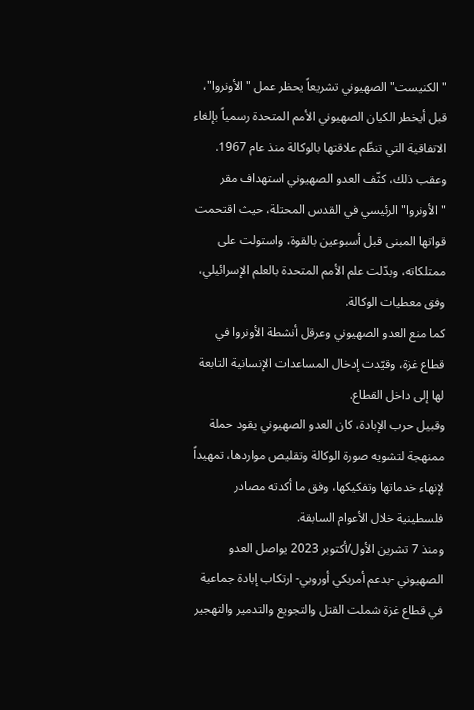"الكنيست" الصهيوني تشريعاً يحظر عمل "الأونروا"، قبل أيخطر الكيان الصهيوني الأمم المتحدة رسمياً بإلغاء الاتفاقية التي تنظّم علاقتها بالوكالة منذ عام 1967.
وعقب ذلك، كثّف العدو الصهيوني استهداف مقر "الأونروا" الرئيسي في القدس المحتلة، حيث اقتحمت قواتها المبنى قبل أسبوعين بالقوة، واستولت على ممتلكاته، وبدّلت علم الأمم المتحدة بالعلم الإسرائيلي، وفق معطيات الوكالة.
كما منع العدو الصهيوني وعرقل أنشطة الأونروا في قطاع غزة، وقيّدت إدخال المساعدات الإنسانية التابعة لها إلى داخل القطاع.
وقبيل حرب الإبادة، كان العدو الصهيوني يقود حملة ممنهجة لتشويه صورة الوكالة وتقليص مواردها، تمهيداً لإنهاء خدماتها وتفكيكها، وفق ما أكدته مصادر فلسطينية خلال الأعوام السابقة.
ومنذ 7 تشرين الأول/أكتوبر 2023 يواصل العدو الصهيوني -بدعم أمريكي أوروبي- ارتكاب إبادة جماعية في قطاع غزة شملت القتل والتجويع والتدمير والتهجير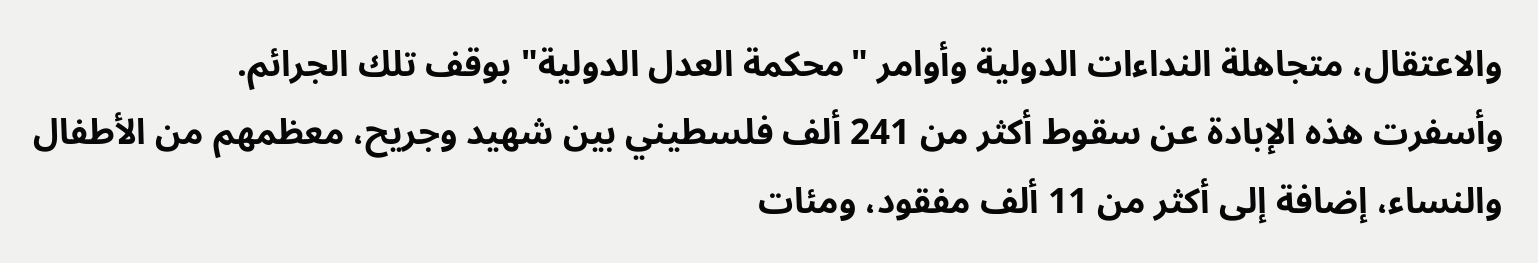والاعتقال، متجاهلة النداءات الدولية وأوامر "محكمة العدل الدولية" بوقف تلك الجرائم.
وأسفرت هذه الإبادة عن سقوط أكثر من 241 ألف فلسطيني بين شهيد وجريح، معظمهم من الأطفال والنساء، إضافة إلى أكثر من 11 ألف مفقود، ومئات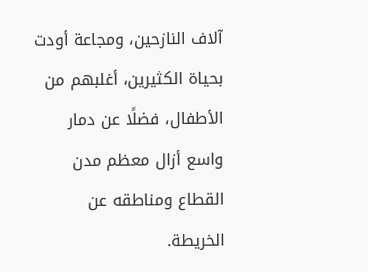آلاف النازحين، ومجاعة أودت بحياة الكثيرين، أغلبهم من الأطفال، فضلًا عن دمار واسع أزال معظم مدن القطاع ومناطقه عن الخريطة.